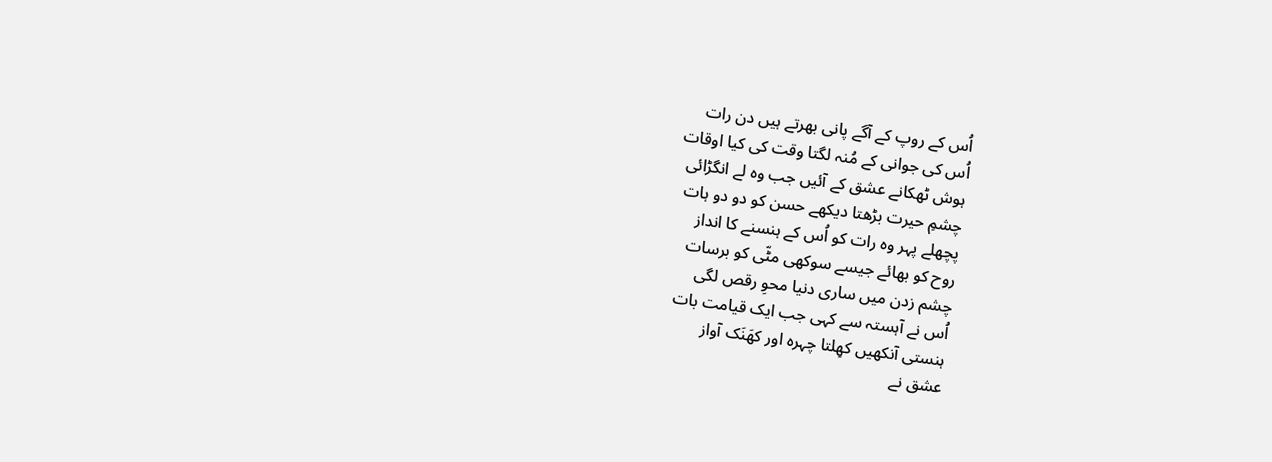اُس کے روپ کے آگے پانی بھرتے ہیں دن رات
اُس کی جوانی کے مُنہ لگتا وقت کی کیا اوقات
ہوش ٹھکانے عشق کے آئیں جب وہ لے انگڑائی
چشمِ حیرت بڑھتا دیکھے حسن کو دو دو ہات
پچھلے پہر وہ رات کو اُس کے ہنسنے کا انداز
روح کو بھائے جیسے سوکھی مٹّی کو برسات
چشم زدن میں ساری دنیا محوِ رقص لگی
اُس نے آہستہ سے کہی جب ایک قیامت بات
ہنستی آنکھیں کھِلتا چہرہ اور کھَنَک آواز
عشق نے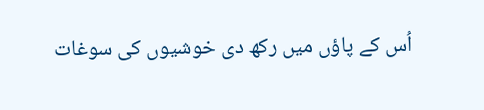اُس کے پاؤں میں رکھ دی خوشیوں کی سوغات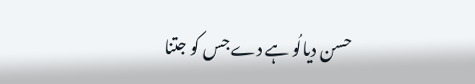حسن دیالُو ہے دے جس کو جتنا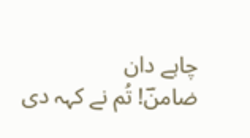چاہے دان
ضامنؔ! تُم نے کہہ دی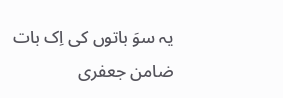یہ سوَ باتوں کی اِک بات
ضامن جعفری